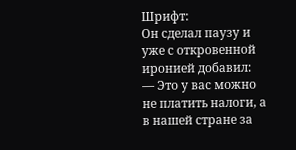Шрифт:
Он сделал паузу и уже с откровенной иронией добавил:
— Это у вас можно не платить налоги, а в нашей стране за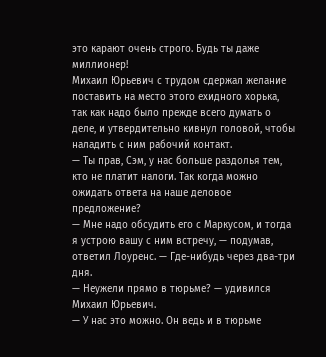это карают очень строго. Будь ты даже миллионер!
Михаил Юрьевич с трудом сдержал желание поставить на место этого ехидного хорька, так как надо было прежде всего думать о деле, и утвердительно кивнул головой, чтобы наладить с ним рабочий контакт.
— Ты прав, Сэм, у нас больше раздолья тем, кто не платит налоги. Так когда можно ожидать ответа на наше деловое предложение?
— Мне надо обсудить его с Маркусом, и тогда я устрою вашу с ним встречу, — подумав, ответил Лоуренс. — Где-нибудь через два-три дня.
— Неужели прямо в тюрьме? — удивился Михаил Юрьевич.
— У нас это можно. Он ведь и в тюрьме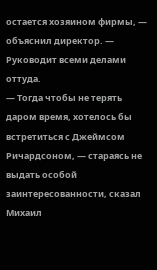остается хозяином фирмы, — объяснил директор. — Руководит всеми делами оттуда.
— Тогда чтобы не терять даром время, хотелось бы встретиться с Джеймсом Ричардсоном, — стараясь не выдать особой заинтересованности, сказал Михаил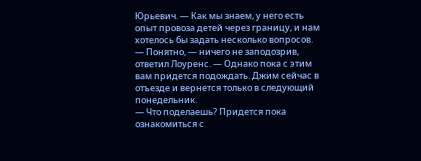Юрьевич. — Как мы знаем, у него есть опыт провоза детей через границу, и нам хотелось бы задать несколько вопросов.
— Понятно, — ничего не заподозрив, ответил Лоуренс. — Однако пока с этим вам придется подождать. Джим сейчас в отъезде и вернется только в следующий понедельник.
— Что поделаешь? Придется пока ознакомиться с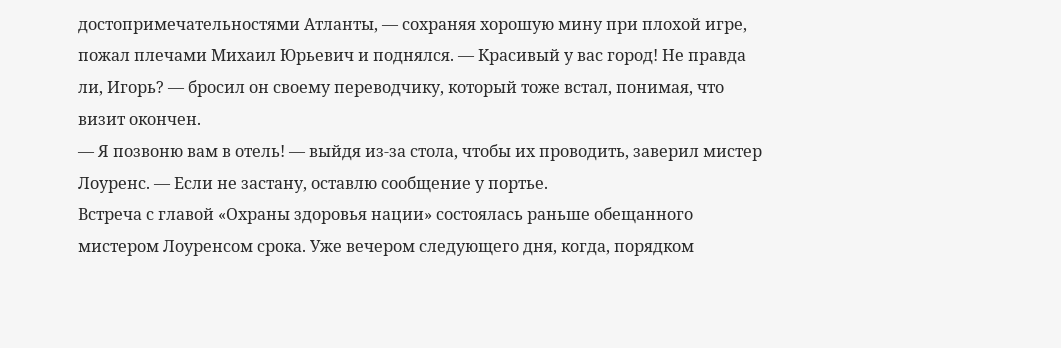достопримечательностями Атланты, — сохраняя хорошую мину при плохой игре, пожал плечами Михаил Юрьевич и поднялся. — Красивый у вас город! Не правда ли, Игорь? — бросил он своему переводчику, который тоже встал, понимая, что визит окончен.
— Я позвоню вам в отель! — выйдя из-за стола, чтобы их проводить, заверил мистер Лоуренс. — Если не застану, оставлю сообщение у портье.
Встреча с главой «Охраны здоровья нации» состоялась раньше обещанного мистером Лоуренсом срока. Уже вечером следующего дня, когда, порядком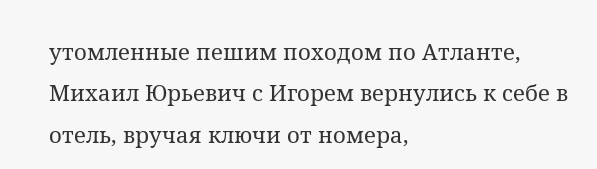утомленные пешим походом по Атланте, Михаил Юрьевич с Игорем вернулись к себе в отель, вручая ключи от номера,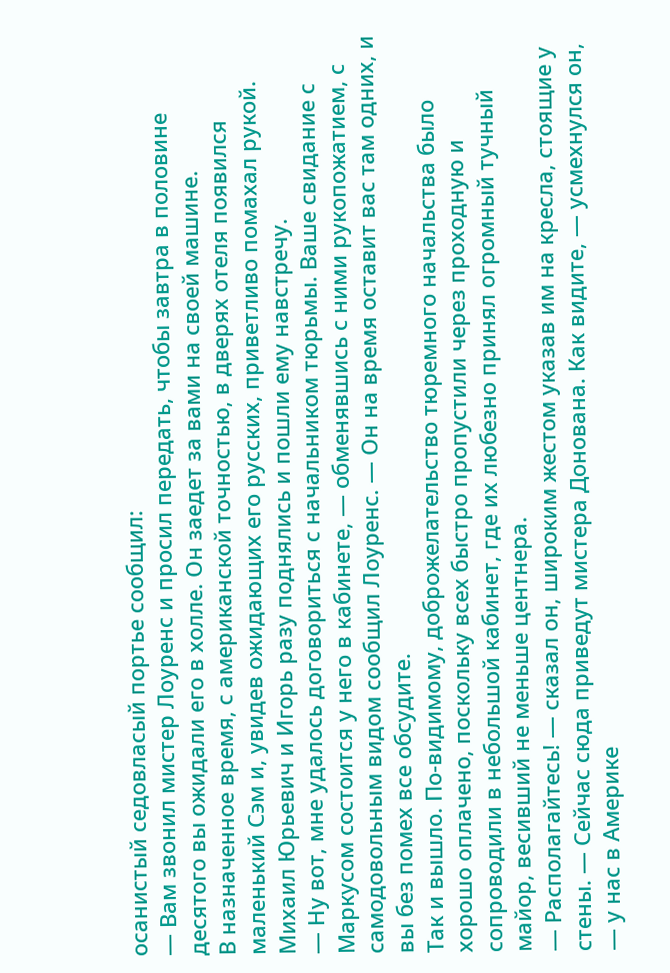осанистый седовласый портье сообщил:
— Вам звонил мистер Лоуренс и просил передать, чтобы завтра в половине десятого вы ожидали его в холле. Он заедет за вами на своей машине.
В назначенное время, с американской точностью, в дверях отеля появился маленький Сэм и, увидев ожидающих его русских, приветливо помахал рукой. Михаил Юрьевич и Игорь разу поднялись и пошли ему навстречу.
— Ну вот, мне удалось договориться с начальником тюрьмы. Ваше свидание с Маркусом состоится у него в кабинете, — обменявшись с ними рукопожатием, с самодовольным видом сообщил Лоуренс. — Он на время оставит вас там одних, и вы без помех все обсудите.
Так и вышло. По-видимому, доброжелательство тюремного начальства было хорошо оплачено, поскольку всех быстро пропустили через проходную и сопроводили в небольшой кабинет, где их любезно принял огромный тучный майор, весивший не меньше центнера.
— Располагайтесь! — сказал он, широким жестом указав им на кресла, стоящие у стены. — Сейчас сюда приведут мистера Донована. Как видите, — усмехнулся он, — у нас в Америке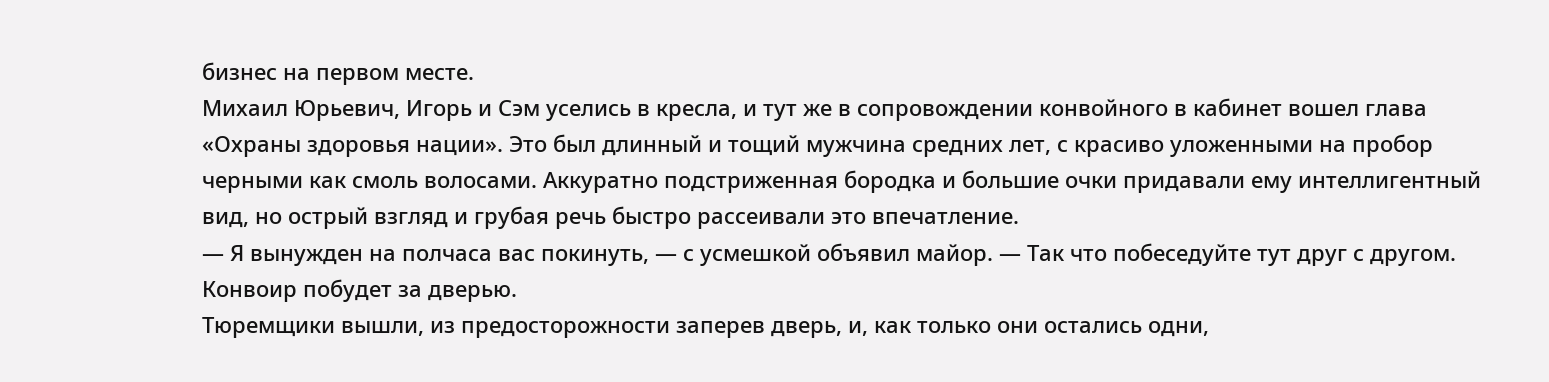бизнес на первом месте.
Михаил Юрьевич, Игорь и Сэм уселись в кресла, и тут же в сопровождении конвойного в кабинет вошел глава «Охраны здоровья нации». Это был длинный и тощий мужчина средних лет, с красиво уложенными на пробор черными как смоль волосами. Аккуратно подстриженная бородка и большие очки придавали ему интеллигентный вид, но острый взгляд и грубая речь быстро рассеивали это впечатление.
— Я вынужден на полчаса вас покинуть, — с усмешкой объявил майор. — Так что побеседуйте тут друг с другом. Конвоир побудет за дверью.
Тюремщики вышли, из предосторожности заперев дверь, и, как только они остались одни,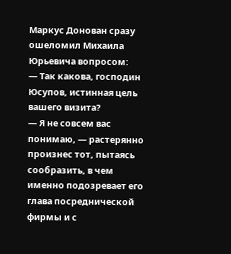Маркус Донован сразу ошеломил Михаила Юрьевича вопросом:
— Так какова, господин Юсупов, истинная цель вашего визита?
— Я не совсем вас понимаю, — растерянно произнес тот, пытаясь сообразить, в чем именно подозревает его глава посреднической фирмы и с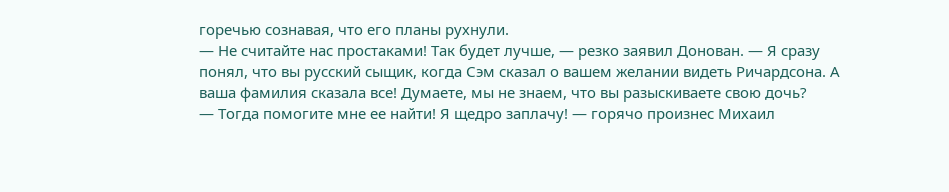горечью сознавая, что его планы рухнули.
— Не считайте нас простаками! Так будет лучше, — резко заявил Донован. — Я сразу понял, что вы русский сыщик, когда Сэм сказал о вашем желании видеть Ричардсона. А ваша фамилия сказала все! Думаете, мы не знаем, что вы разыскиваете свою дочь?
— Тогда помогите мне ее найти! Я щедро заплачу! — горячо произнес Михаил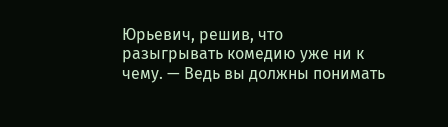Юрьевич, решив, что разыгрывать комедию уже ни к чему. — Ведь вы должны понимать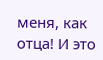меня, как отца! И это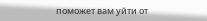поможет вам уйти от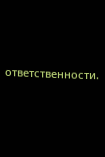ответственности.